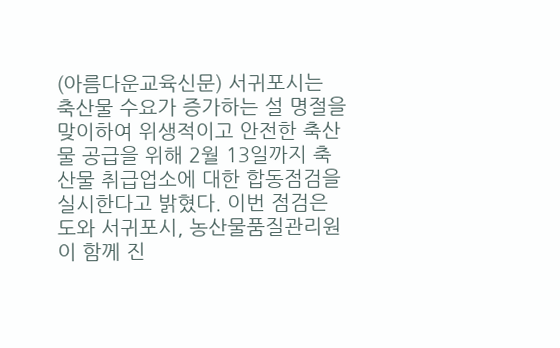(아름다운교육신문) 서귀포시는 축산물 수요가 증가하는 설 명절을 맞이하여 위생적이고 안전한 축산물 공급을 위해 2월 13일까지 축산물 취급업소에 대한 합동점검을 실시한다고 밝혔다. 이번 점검은 도와 서귀포시, 농산물품질관리원이 함께 진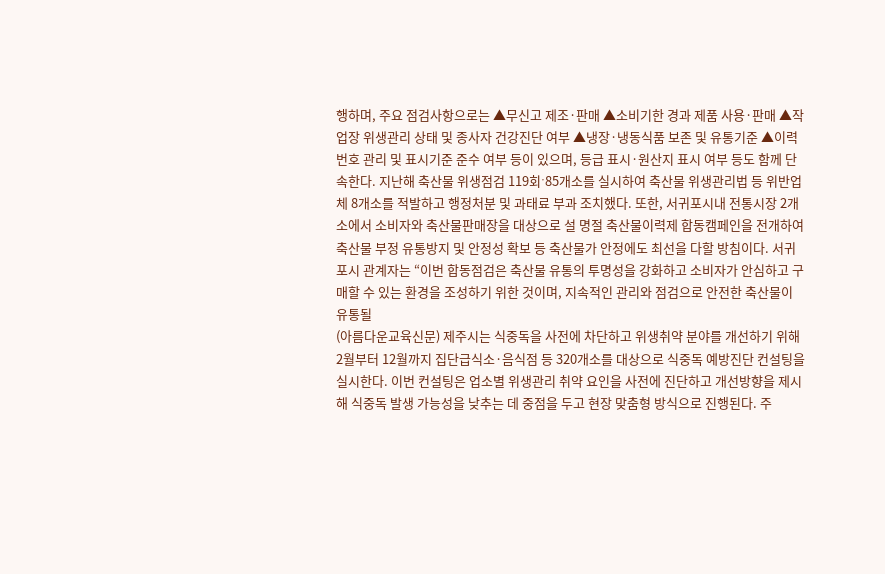행하며, 주요 점검사항으로는 ▲무신고 제조·판매 ▲소비기한 경과 제품 사용·판매 ▲작업장 위생관리 상태 및 종사자 건강진단 여부 ▲냉장·냉동식품 보존 및 유통기준 ▲이력번호 관리 및 표시기준 준수 여부 등이 있으며, 등급 표시·원산지 표시 여부 등도 함께 단속한다. 지난해 축산물 위생점검 119회ˑ85개소를 실시하여 축산물 위생관리법 등 위반업체 8개소를 적발하고 행정처분 및 과태료 부과 조치했다. 또한, 서귀포시내 전통시장 2개소에서 소비자와 축산물판매장을 대상으로 설 명절 축산물이력제 합동캠페인을 전개하여 축산물 부정 유통방지 및 안정성 확보 등 축산물가 안정에도 최선을 다할 방침이다. 서귀포시 관계자는 “이번 합동점검은 축산물 유통의 투명성을 강화하고 소비자가 안심하고 구매할 수 있는 환경을 조성하기 위한 것이며, 지속적인 관리와 점검으로 안전한 축산물이 유통될
(아름다운교육신문) 제주시는 식중독을 사전에 차단하고 위생취약 분야를 개선하기 위해 2월부터 12월까지 집단급식소·음식점 등 320개소를 대상으로 식중독 예방진단 컨설팅을 실시한다. 이번 컨설팅은 업소별 위생관리 취약 요인을 사전에 진단하고 개선방향을 제시해 식중독 발생 가능성을 낮추는 데 중점을 두고 현장 맞춤형 방식으로 진행된다. 주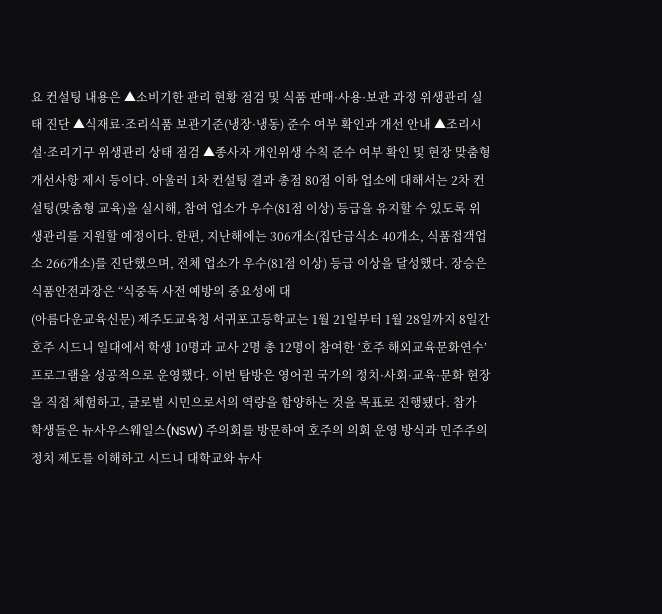요 컨설팅 내용은 ▲소비기한 관리 현황 점검 및 식품 판매·사용·보관 과정 위생관리 실태 진단 ▲식재료·조리식품 보관기준(냉장·냉동) 준수 여부 확인과 개선 안내 ▲조리시설·조리기구 위생관리 상태 점검 ▲종사자 개인위생 수칙 준수 여부 확인 및 현장 맞춤형 개선사항 제시 등이다. 아울러 1차 컨설팅 결과 총점 80점 이하 업소에 대해서는 2차 컨설팅(맞춤형 교육)을 실시해, 참여 업소가 우수(81점 이상) 등급을 유지할 수 있도록 위생관리를 지원할 예정이다. 한편, 지난해에는 306개소(집단급식소 40개소, 식품접객업소 266개소)를 진단했으며, 전체 업소가 우수(81점 이상) 등급 이상을 달성했다. 장승은 식품안전과장은 “식중독 사전 예방의 중요성에 대
(아름다운교육신문) 제주도교육청 서귀포고등학교는 1월 21일부터 1월 28일까지 8일간 호주 시드니 일대에서 학생 10명과 교사 2명 총 12명이 참여한 ‘호주 해외교육문화연수’ 프로그램을 성공적으로 운영했다. 이번 탐방은 영어권 국가의 정치·사회·교육·문화 현장을 직접 체험하고, 글로벌 시민으로서의 역량을 함양하는 것을 목표로 진행됐다. 참가 학생들은 뉴사우스웨일스(NSW) 주의회를 방문하여 호주의 의회 운영 방식과 민주주의 정치 제도를 이해하고 시드니 대학교와 뉴사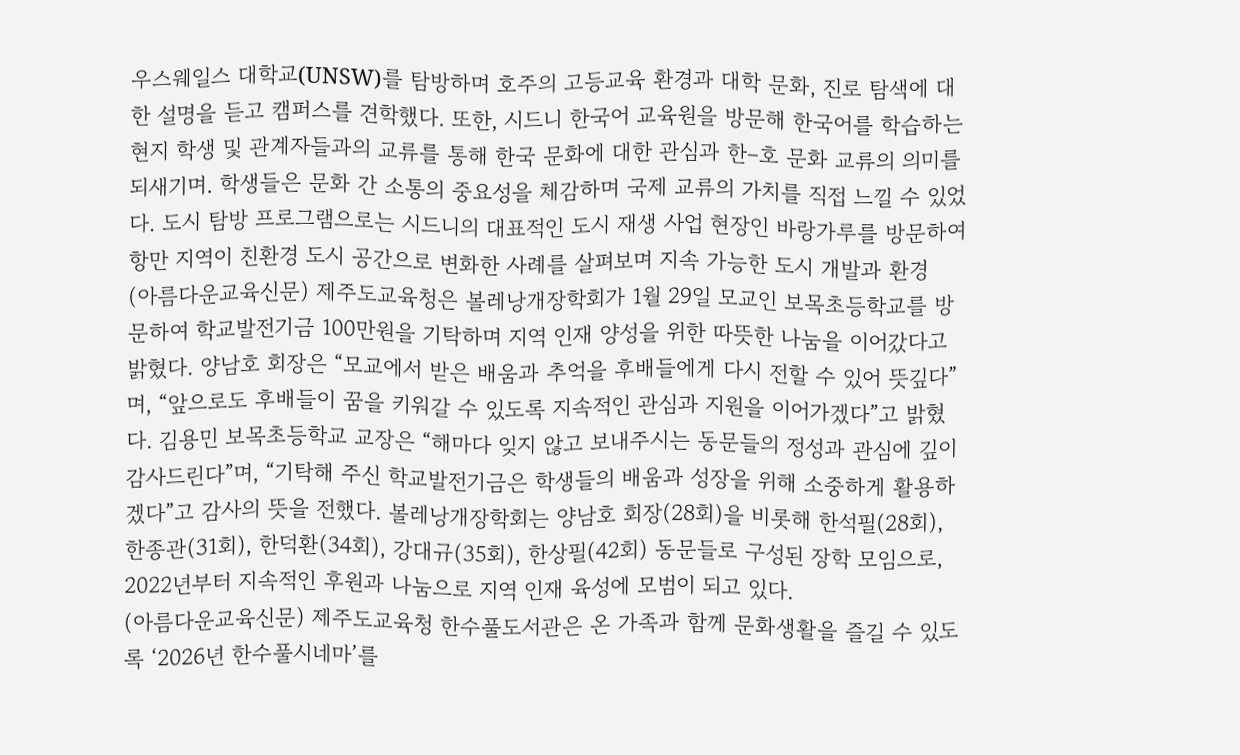우스웨일스 대학교(UNSW)를 탐방하며 호주의 고등교육 환경과 대학 문화, 진로 탐색에 대한 설명을 듣고 캠퍼스를 견학했다. 또한, 시드니 한국어 교육원을 방문해 한국어를 학습하는 현지 학생 및 관계자들과의 교류를 통해 한국 문화에 대한 관심과 한–호 문화 교류의 의미를 되새기며. 학생들은 문화 간 소통의 중요성을 체감하며 국제 교류의 가치를 직접 느낄 수 있었다. 도시 탐방 프로그램으로는 시드니의 대표적인 도시 재생 사업 현장인 바랑가루를 방문하여 항만 지역이 친환경 도시 공간으로 변화한 사례를 살펴보며 지속 가능한 도시 개발과 환경
(아름다운교육신문) 제주도교육청은 볼레낭개장학회가 1월 29일 모교인 보목초등학교를 방문하여 학교발전기금 100만원을 기탁하며 지역 인재 양성을 위한 따뜻한 나눔을 이어갔다고 밝혔다. 양남호 회장은 “모교에서 받은 배움과 추억을 후배들에게 다시 전할 수 있어 뜻깊다”며, “앞으로도 후배들이 꿈을 키워갈 수 있도록 지속적인 관심과 지원을 이어가겠다”고 밝혔다. 김용민 보목초등학교 교장은 “해마다 잊지 않고 보내주시는 동문들의 정성과 관심에 깊이 감사드린다”며, “기탁해 주신 학교발전기금은 학생들의 배움과 성장을 위해 소중하게 활용하겠다”고 감사의 뜻을 전했다. 볼레낭개장학회는 양남호 회장(28회)을 비롯해 한석필(28회), 한종관(31회), 한덕환(34회), 강대규(35회), 한상필(42회) 동문들로 구성된 장학 모임으로, 2022년부터 지속적인 후원과 나눔으로 지역 인재 육성에 모범이 되고 있다.
(아름다운교육신문) 제주도교육청 한수풀도서관은 온 가족과 함께 문화생활을 즐길 수 있도록 ‘2026년 한수풀시네마’를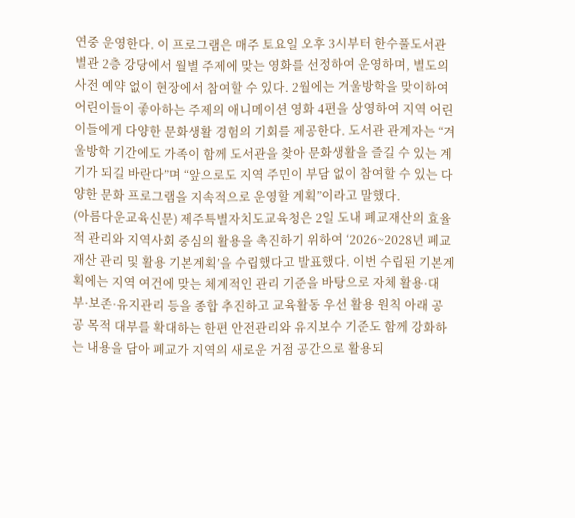연중 운영한다. 이 프로그램은 매주 토요일 오후 3시부터 한수풀도서관 별관 2층 강당에서 월별 주제에 맞는 영화를 선정하여 운영하며, 별도의 사전 예약 없이 현장에서 참여할 수 있다. 2월에는 겨울방학을 맞이하여 어린이들이 좋아하는 주제의 애니메이션 영화 4편을 상영하여 지역 어린이들에게 다양한 문화생활 경험의 기회를 제공한다. 도서관 관계자는 “겨울방학 기간에도 가족이 함께 도서관을 찾아 문화생활을 즐길 수 있는 계기가 되길 바란다”며 “앞으로도 지역 주민이 부담 없이 참여할 수 있는 다양한 문화 프로그램을 지속적으로 운영할 계획”이라고 말했다.
(아름다운교육신문) 제주특별자치도교육청은 2일 도내 폐교재산의 효율적 관리와 지역사회 중심의 활용을 촉진하기 위하여 ‘2026~2028년 폐교재산 관리 및 활용 기본계획’을 수립했다고 발표했다. 이번 수립된 기본계획에는 지역 여건에 맞는 체계적인 관리 기준을 바탕으로 자체 활용·대부·보존·유지관리 등을 종합 추진하고 교육활동 우선 활용 원칙 아래 공공 목적 대부를 확대하는 한편 안전관리와 유지보수 기준도 함께 강화하는 내용을 담아 폐교가 지역의 새로운 거점 공간으로 활용되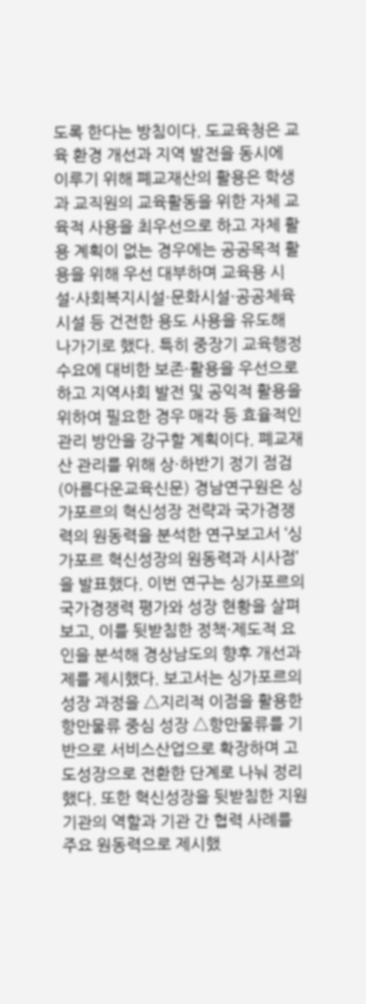도록 한다는 방침이다. 도교육청은 교육 환경 개선과 지역 발전을 동시에 이루기 위해 폐교재산의 활용은 학생과 교직원의 교육활동을 위한 자체 교육적 사용을 최우선으로 하고 자체 활용 계획이 없는 경우에는 공공목적 활용을 위해 우선 대부하며 교육용 시설·사회복지시설·문화시설·공공체육시설 등 건전한 용도 사용을 유도해 나가기로 했다. 특히 중장기 교육행정 수요에 대비한 보존·활용을 우선으로 하고 지역사회 발전 및 공익적 활용을 위하여 필요한 경우 매각 등 효율적인 관리 방안을 강구할 계획이다. 폐교재산 관리를 위해 상·하반기 정기 점검
(아름다운교육신문) 경남연구원은 싱가포르의 혁신성장 전략과 국가경쟁력의 원동력을 분석한 연구보고서 ‘싱가포르 혁신성장의 원동력과 시사점’을 발표했다. 이번 연구는 싱가포르의 국가경쟁력 평가와 성장 현황을 살펴보고, 이를 뒷받침한 정책·제도적 요인을 분석해 경상남도의 향후 개선과제를 제시했다. 보고서는 싱가포르의 성장 과정을 △지리적 이점을 활용한 항만물류 중심 성장 △항만물류를 기반으로 서비스산업으로 확장하며 고도성장으로 전환한 단계로 나눠 정리했다. 또한 혁신성장을 뒷받침한 지원 기관의 역할과 기관 간 협력 사례를 주요 원동력으로 제시했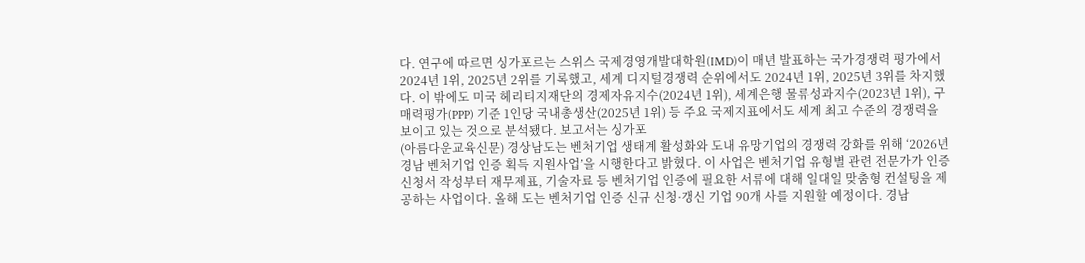다. 연구에 따르면 싱가포르는 스위스 국제경영개발대학원(IMD)이 매년 발표하는 국가경쟁력 평가에서 2024년 1위, 2025년 2위를 기록했고, 세계 디지털경쟁력 순위에서도 2024년 1위, 2025년 3위를 차지했다. 이 밖에도 미국 헤리티지재단의 경제자유지수(2024년 1위), 세계은행 물류성과지수(2023년 1위), 구매력평가(PPP) 기준 1인당 국내총생산(2025년 1위) 등 주요 국제지표에서도 세계 최고 수준의 경쟁력을 보이고 있는 것으로 분석됐다. 보고서는 싱가포
(아름다운교육신문) 경상남도는 벤처기업 생태계 활성화와 도내 유망기업의 경쟁력 강화를 위해 ‘2026년 경남 벤처기업 인증 획득 지원사업’을 시행한다고 밝혔다. 이 사업은 벤처기업 유형별 관련 전문가가 인증 신청서 작성부터 재무제표, 기술자료 등 벤처기업 인증에 필요한 서류에 대해 일대일 맞춤형 컨설팅을 제공하는 사업이다. 올해 도는 벤처기업 인증 신규 신청·갱신 기업 90개 사를 지원할 예정이다. 경남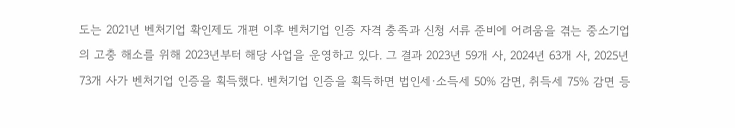도는 2021년 벤처기업 확인제도 개편 이후 벤처기업 인증 자격 충족과 신청 서류 준비에 어려움을 겪는 중소기업의 고충 해소를 위해 2023년부터 해당 사업을 운영하고 있다. 그 결과 2023년 59개 사, 2024년 63개 사, 2025년 73개 사가 벤처기업 인증을 획득했다. 벤처기업 인증을 획득하면 법인세·소득세 50% 감면, 취득세 75% 감면 등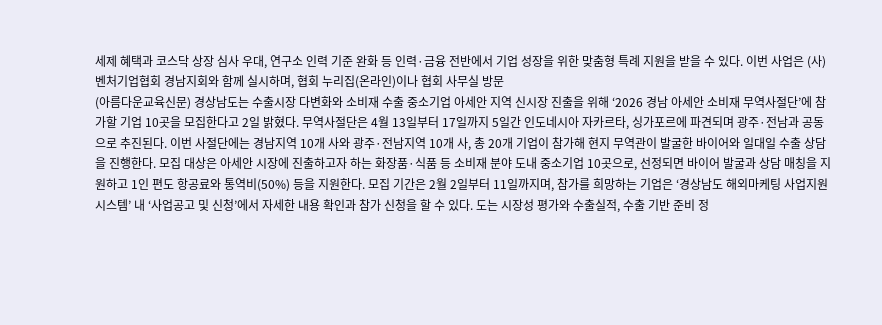세제 혜택과 코스닥 상장 심사 우대, 연구소 인력 기준 완화 등 인력·금융 전반에서 기업 성장을 위한 맞춤형 특례 지원을 받을 수 있다. 이번 사업은 (사)벤처기업협회 경남지회와 함께 실시하며, 협회 누리집(온라인)이나 협회 사무실 방문
(아름다운교육신문) 경상남도는 수출시장 다변화와 소비재 수출 중소기업 아세안 지역 신시장 진출을 위해 ‘2026 경남 아세안 소비재 무역사절단’에 참가할 기업 10곳을 모집한다고 2일 밝혔다. 무역사절단은 4월 13일부터 17일까지 5일간 인도네시아 자카르타, 싱가포르에 파견되며 광주·전남과 공동으로 추진된다. 이번 사절단에는 경남지역 10개 사와 광주·전남지역 10개 사, 총 20개 기업이 참가해 현지 무역관이 발굴한 바이어와 일대일 수출 상담을 진행한다. 모집 대상은 아세안 시장에 진출하고자 하는 화장품·식품 등 소비재 분야 도내 중소기업 10곳으로, 선정되면 바이어 발굴과 상담 매칭을 지원하고 1인 편도 항공료와 통역비(50%) 등을 지원한다. 모집 기간은 2월 2일부터 11일까지며, 참가를 희망하는 기업은 ‘경상남도 해외마케팅 사업지원시스템’ 내 ‘사업공고 및 신청’에서 자세한 내용 확인과 참가 신청을 할 수 있다. 도는 시장성 평가와 수출실적, 수출 기반 준비 정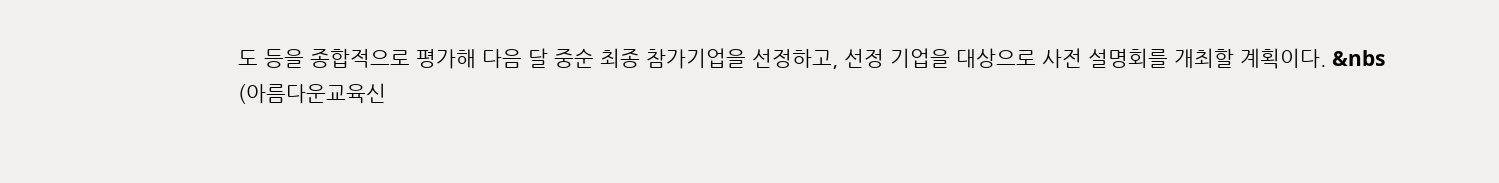도 등을 종합적으로 평가해 다음 달 중순 최종 참가기업을 선정하고, 선정 기업을 대상으로 사전 설명회를 개최할 계획이다. &nbs
(아름다운교육신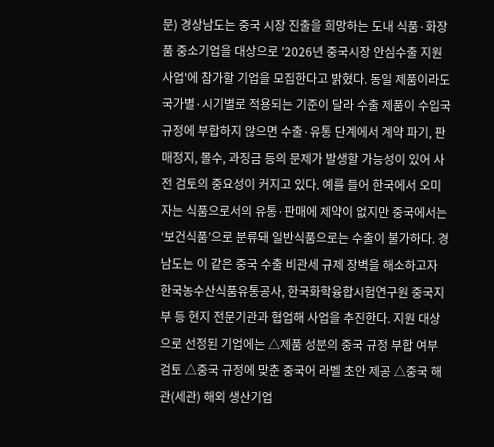문) 경상남도는 중국 시장 진출을 희망하는 도내 식품·화장품 중소기업을 대상으로 '2026년 중국시장 안심수출 지원사업'에 참가할 기업을 모집한다고 밝혔다. 동일 제품이라도 국가별·시기별로 적용되는 기준이 달라 수출 제품이 수입국 규정에 부합하지 않으면 수출·유통 단계에서 계약 파기, 판매정지, 몰수, 과징금 등의 문제가 발생할 가능성이 있어 사전 검토의 중요성이 커지고 있다. 예를 들어 한국에서 오미자는 식품으로서의 유통·판매에 제약이 없지만 중국에서는 ‘보건식품’으로 분류돼 일반식품으로는 수출이 불가하다. 경남도는 이 같은 중국 수출 비관세 규제 장벽을 해소하고자 한국농수산식품유통공사, 한국화학융합시험연구원 중국지부 등 현지 전문기관과 협업해 사업을 추진한다. 지원 대상으로 선정된 기업에는 △제품 성분의 중국 규정 부합 여부 검토 △중국 규정에 맞춘 중국어 라벨 초안 제공 △중국 해관(세관) 해외 생산기업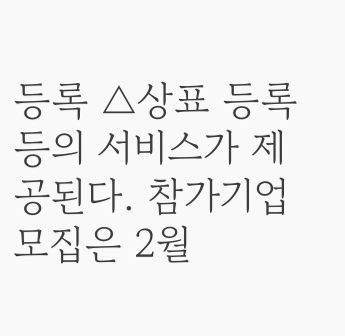등록 △상표 등록 등의 서비스가 제공된다. 참가기업 모집은 2월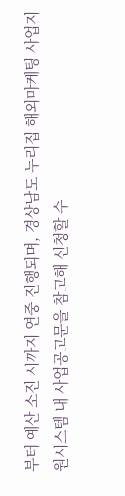부터 예산 소진 시까지 연중 진행되며, 경상남도 누리집 해외마케팅 사업지원시스템 내 사업공고문을 참고해 신청할 수